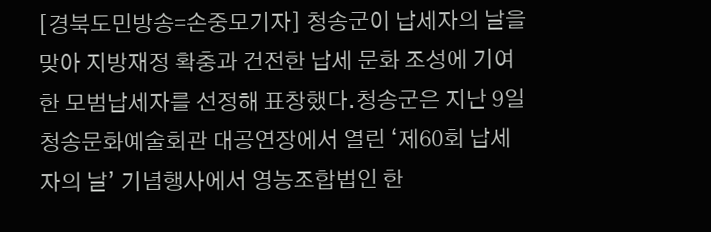[경북도민방송=손중모기자] 청송군이 납세자의 날을 맞아 지방재정 확충과 건전한 납세 문화 조성에 기여한 모범납세자를 선정해 표창했다.청송군은 지난 9일 청송문화예술회관 대공연장에서 열린 ‘제60회 납세자의 날’ 기념행사에서 영농조합법인 한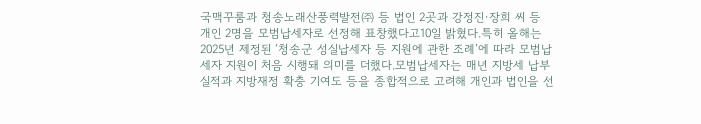국맥꾸룸과 청송노래산풍력발전㈜ 등 법인 2곳과 강정진·장희 씨 등 개인 2명을 모범납세자로 선정해 표창했다고10일 밝혔다.특히 올해는 2025년 제정된 ‘청송군 성실납세자 등 지원에 관한 조례’에 따라 모범납세자 지원이 처음 시행돼 의미를 더했다.모범납세자는 매년 지방세 납부 실적과 지방재정 확충 기여도 등을 종합적으로 고려해 개인과 법인을 선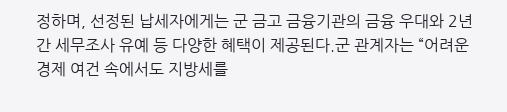정하며, 선정된 납세자에게는 군 금고 금융기관의 금융 우대와 2년간 세무조사 유예 등 다양한 혜택이 제공된다.군 관계자는 “어려운 경제 여건 속에서도 지방세를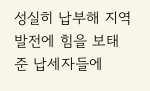성실히 납부해 지역 발전에 힘을 보태준 납세자들에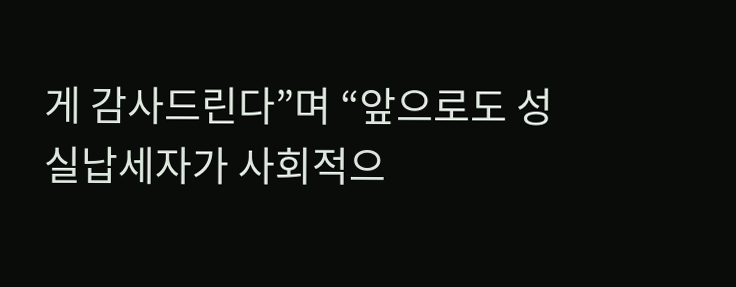게 감사드린다”며 “앞으로도 성실납세자가 사회적으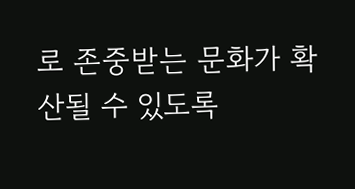로 존중받는 문화가 확산될 수 있도록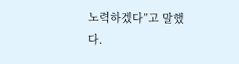노력하겠다”고 말했다.